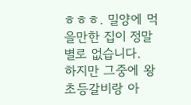ㅎㅎㅎ. 밀양에 먹을만한 집이 정말 별로 없습니다.
하지만 그중에 왕초등갈비랑 아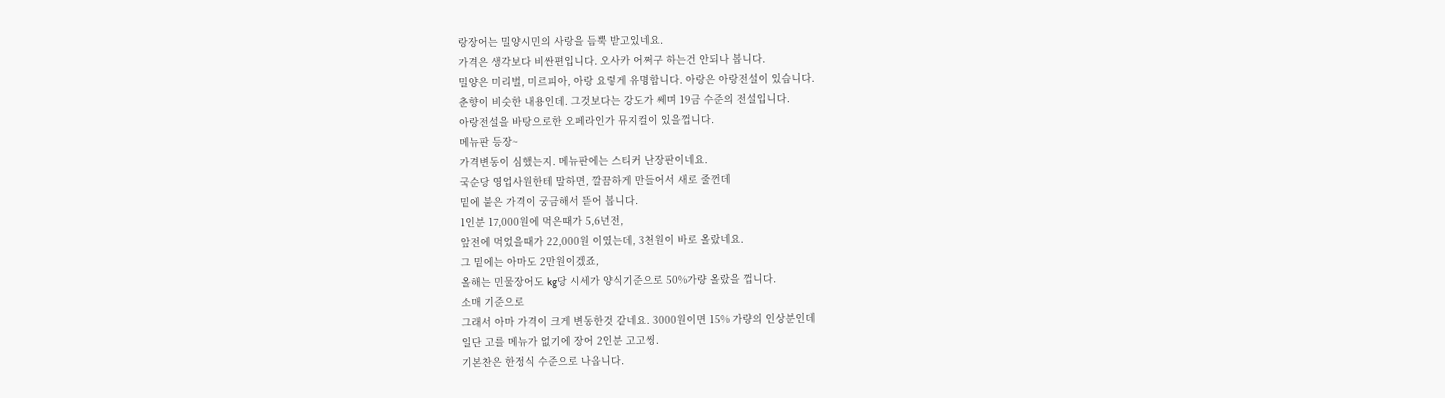랑장어는 밀양시민의 사랑을 듬뿍 받고있네요.
가격은 생각보다 비싼편입니다. 오사카 어쩌구 하는건 안되나 봅니다.
밀양은 미리벌, 미르피아, 아랑 요렇게 유명합니다. 아랑은 아랑전설이 있습니다.
춘향이 비슷한 내용인데. 그것보다는 강도가 쎄며 19금 수준의 전설입니다.
아랑전설을 바탕으로한 오페라인가 뮤지컬이 있을껍니다.
메뉴판 등장~
가격변동이 심했는지. 메뉴판에는 스티커 난장판이네요.
국순당 영업사원한테 말하면, 깔끔하게 만들어서 새로 줄껀데
밑에 붙은 가격이 궁금해서 뜯어 봅니다.
1인분 17,000원에 먹은때가 5,6년전,
앞전에 먹었을때가 22,000원 이였는데, 3천원이 바로 올랐네요.
그 밑에는 아마도 2만원이겠죠,
올해는 민물장어도 kg당 시세가 양식기준으로 50%가량 올랐을 껍니다.
소매 기준으로
그래서 아마 가격이 크게 변동한것 같네요. 3000원이면 15% 가량의 인상분인데
일단 고를 메뉴가 없기에 장어 2인분 고고씽.
기본찬은 한정식 수준으로 나옵니다.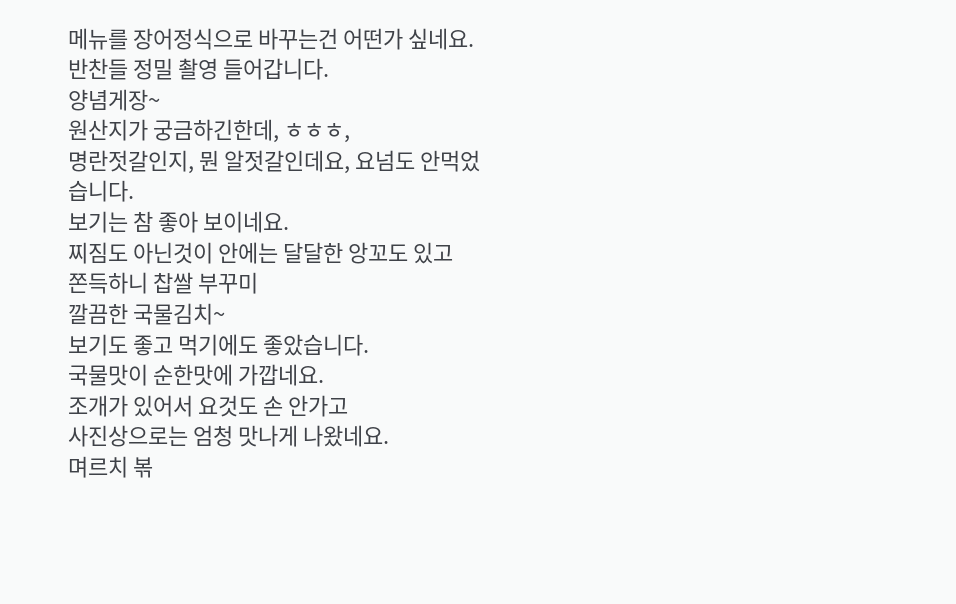메뉴를 장어정식으로 바꾸는건 어떤가 싶네요.
반찬들 정밀 촬영 들어갑니다.
양념게장~
원산지가 궁금하긴한데, ㅎㅎㅎ,
명란젓갈인지, 뭔 알젓갈인데요, 요넘도 안먹었습니다.
보기는 참 좋아 보이네요.
찌짐도 아닌것이 안에는 달달한 앙꼬도 있고
쫀득하니 찹쌀 부꾸미
깔끔한 국물김치~
보기도 좋고 먹기에도 좋았습니다.
국물맛이 순한맛에 가깝네요.
조개가 있어서 요것도 손 안가고
사진상으로는 엄청 맛나게 나왔네요.
며르치 볶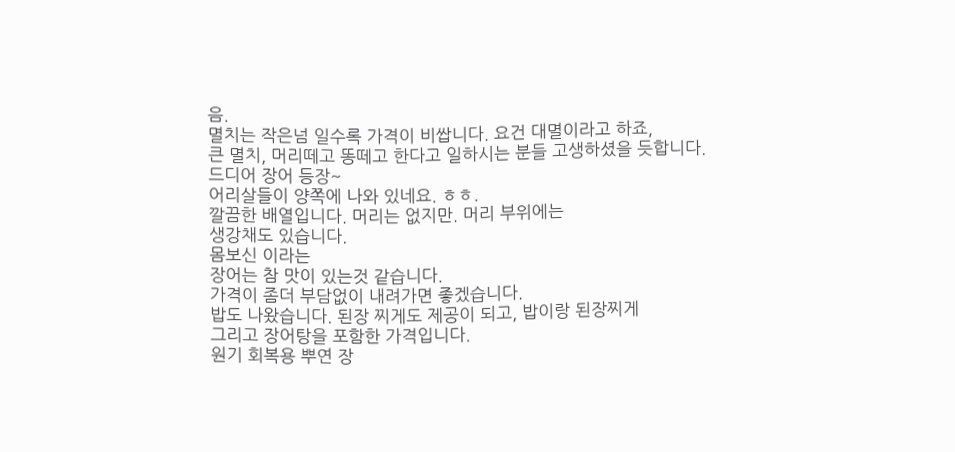음.
멸치는 작은넘 일수록 가격이 비쌉니다. 요건 대멸이라고 하죠,
큰 멸치, 머리떼고 똥떼고 한다고 일하시는 분들 고생하셨을 듯합니다.
드디어 장어 등장~
어리살들이 양쪽에 나와 있네요. ㅎㅎ.
깔끔한 배열입니다. 머리는 없지만. 머리 부위에는
생강채도 있습니다.
몸보신 이라는
장어는 참 맛이 있는것 같습니다.
가격이 좀더 부담없이 내려가면 좋겠습니다.
밥도 나왔습니다. 된장 찌게도 제공이 되고, 밥이랑 된장찌게
그리고 장어탕을 포함한 가격입니다.
원기 회복용 뿌연 장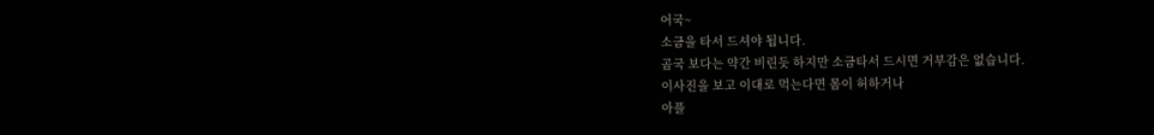어국~
소금을 타서 드셔야 됩니다.
곰국 보다는 약간 비린듯 하지만 소금타서 드시면 거부감은 없습니다.
이사진을 보고 이대로 먹는다면 몸이 허하거나
아플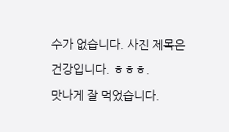수가 없습니다. 사진 제목은 건강입니다. ㅎㅎㅎ.
맛나게 잘 먹었습니다.